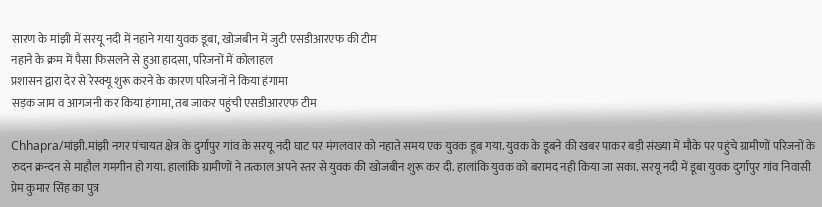सारण के मांझी में सरयू नदी में नहाने गया युवक डूबा, खोजबीन में जुटी एसडीआरएफ की टीम
नहाने के क्रम में पैसा फिसलने से हुआ हादसा, परिजनों में कोलाहल
प्रशासन द्वारा देर से रेस्क्यू शुरू करने के कारण परिजनों ने किया हंगामा
सड़क जाम व आगजनी कर किया हंगामा, तब जाकर पहुंची एसडीआरएफ टीम

Chhapra/मांझी.मांझी नगर पंचायत क्षेत्र के दुर्गापुर गांव के सरयू नदी घाट पर मंगलवार को नहाते समय एक युवक डूब गया. युवक के डूबने की खबर पाकर बड़ी संख्या में मौके पर पहुंचे ग्रामीणों परिजनों के रुदन क्रन्दन से माहौल गमगीन हो गया. हालांकि ग्रामीणों ने तत्काल अपने स्तर से युवक की खोजबीन शुरू कर दी. हालांकि युवक को बरामद नही किया जा सका. सरयू नदी में डूबा युवक दुर्गापुर गांव निवासी प्रेम कुमार सिंह का पुत्र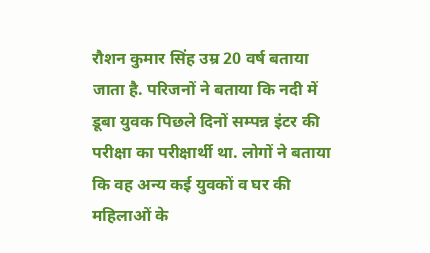रौशन कुमार सिंह उम्र 20 वर्ष बताया जाता है. परिजनों ने बताया कि नदी में डूबा युवक पिछले दिनों सम्पन्न इंटर की परीक्षा का परीक्षार्थी था. लोगों ने बताया कि वह अन्य कई युवकों व घर की महिलाओं के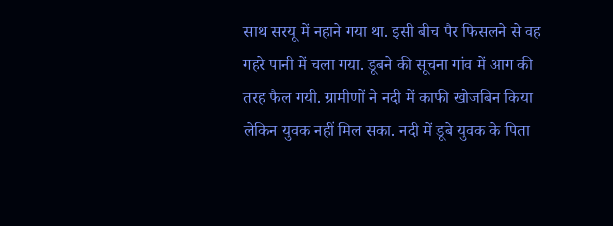साथ सरयू में नहाने गया था. इसी बीच पैर फिसलने से वह गहरे पानी में चला गया. डूबने की सूचना गांव में आग की तरह फैल गयी. ग्रामीणों ने नदी में काफी खोजबिन किया लेकिन युवक नहीं मिल सका. नदी में डूबे युवक के पिता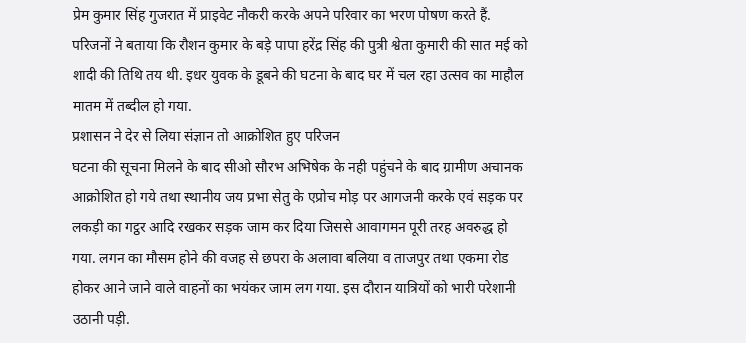प्रेम कुमार सिंह गुजरात में प्राइवेट नौकरी करके अपने परिवार का भरण पोषण करते हैं. परिजनों ने बताया कि रौशन कुमार के बड़े पापा हरेंद्र सिंह की पुत्री श्वेता कुमारी की सात मई को शादी की तिथि तय थी. इधर युवक के डूबने की घटना के बाद घर में चल रहा उत्सव का माहौल मातम में तब्दील हो गया.
प्रशासन ने देर से लिया संज्ञान तो आक्रोशित हुए परिजन
घटना की सूचना मिलने के बाद सीओ सौरभ अभिषेक के नही पहुंचने के बाद ग्रामीण अचानक आक्रोशित हो गये तथा स्थानीय जय प्रभा सेतु के एप्रोच मोड़ पर आगजनी करके एवं सड़क पर लकड़ी का गट्ठर आदि रखकर सड़क जाम कर दिया जिससे आवागमन पूरी तरह अवरुद्ध हो गया. लगन का मौसम होने की वजह से छपरा के अलावा बलिया व ताजपुर तथा एकमा रोड होकर आने जाने वाले वाहनों का भयंकर जाम लग गया. इस दौरान यात्रियों को भारी परेशानी उठानी पड़ी.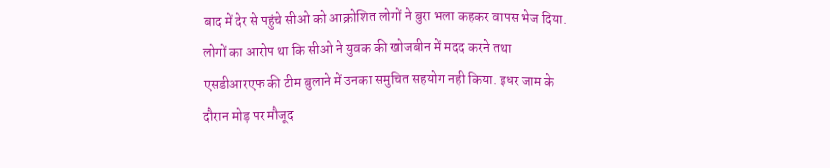बाद में देर से पहुंचे सीओ को आक्रोशित लोगों ने बुरा भला कहकर वापस भेज दिया. लोगों का आरोप था कि सीओ ने युवक की खोजबीन में मदद करने तथा एसडीआरएफ की टीम बुलाने में उनका समुचित सहयोग नही किया. इधर जाम के दौरान मोड़ पर मौजूद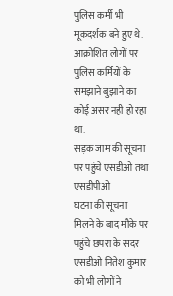पुलिस कर्मी भी मूकदर्शक बने हुए थे. आक्रोशित लोगों पर पुलिस कर्मियों के समझाने बुझाने का कोई असर नही हो रहा था.
सड़क जाम की सूचना पर पहुंचे एसडीओ तथा एसडीपीओ
घटना की सूचना मिलने के बाद मौके पर पहुंचे छपरा के सदर एसडीओ नितेश कुमार को भी लोगों ने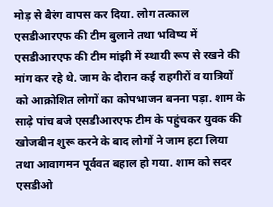मोड़ से बैरंग वापस कर दिया. लोग तत्काल एसडीआरएफ की टीम बुलाने तथा भविष्य में एसडीआरएफ की टीम मांझी में स्थायी रूप से रखने की मांग कर रहे थे. जाम के दौरान कई राहगीरों व यात्रियों को आक्रोशित लोगों का कोपभाजन बनना पड़ा. शाम के साढ़े पांच बजे एसडीआरएफ टीम के पहुंचकर युवक की खोजबीन शुरू करने के बाद लोगों ने जाम हटा लिया तथा आवागमन पूर्ववत बहाल हो गया. शाम को सदर एसडीओ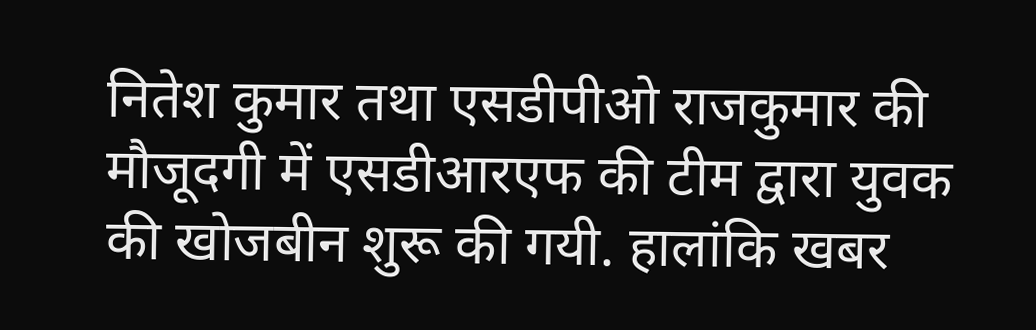नितेश कुमार तथा एसडीपीओ राजकुमार की मौजूदगी में एसडीआरएफ की टीम द्वारा युवक की खोजबीन शुरू की गयी. हालांकि खबर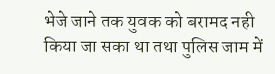भेजे जाने तक युवक को बरामद नही किया जा सका था तथा पुलिस जाम में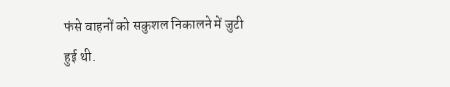फंसे वाहनों को सकुशल निकालने में जुटी हुई थी.